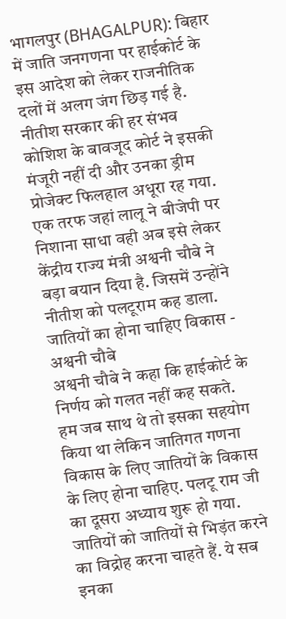भागलपुर (BHAGALPUR): बिहार में जाति जनगणना पर हाईकोर्ट के इस आदेश को लेकर राजनीतिक दलों में अलग जंग छिड़ गई है. नीतीश सरकार की हर संभव कोशिश के बावजूद कोर्ट ने इसकी मंजूरी नहीं दी और उनका ड्रीम प्रोजेक्ट फिलहाल अधूरा रह गया. एक तरफ जहां लालू ने बीजेपी पर निशाना साधा वही अब इसे लेकर केंद्रीय राज्य मंत्री अश्वनी चौबे ने बड़ा बयान दिया है. जिसमें उन्होंने नीतीश को पलटूराम कह डाला.
जातियों का होना चाहिए विकास - अश्वनी चौबे
अश्वनी चौबे ने कहा कि हाईकोर्ट के निर्णय को गलत नहीं कह सकते. हम जब साथ थे तो इसका सहयोग किया था लेकिन जातिगत गणना विकास के लिए जातियों के विकास के लिए होना चाहिए. पलटू राम जी का दूसरा अध्याय शुरू हो गया. जातियों को जातियों से भिड़ंत करने का विद्रोह करना चाहते हैं. ये सब इनका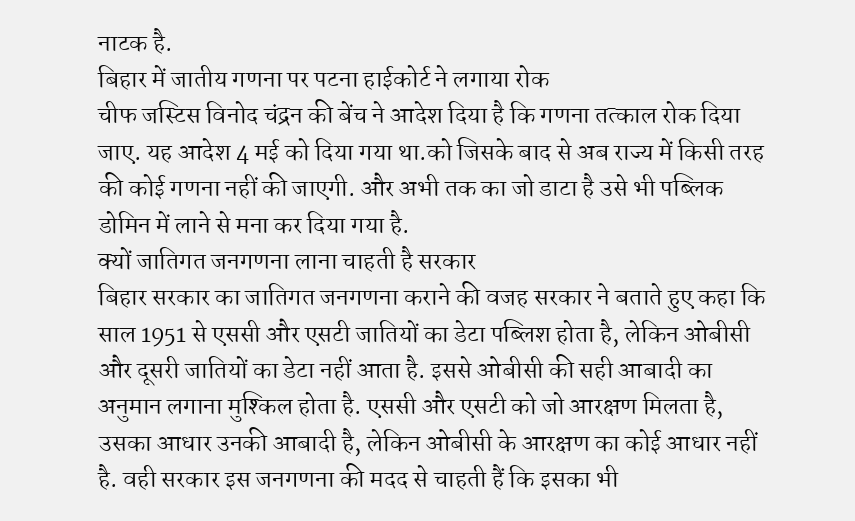नाटक है.
बिहार में जातीय गणना पर पटना हाईकोर्ट ने लगाया रोक
चीफ जस्टिस विनोद चंद्रन की बेंच ने आदेश दिया है कि गणना तत्काल रोक दिया जाए. यह आदेश 4 मई को दिया गया था.को जिसके बाद से अब राज्य में किसी तरह की कोई गणना नहीं की जाएगी. और अभी तक का जो डाटा है उसे भी पब्लिक डोमिन में लाने से मना कर दिया गया है.
क्यों जातिगत जनगणना लाना चाहती है सरकार
बिहार सरकार का जातिगत जनगणना कराने की वजह सरकार ने बताते हुए कहा कि साल 1951 से एससी और एसटी जातियों का डेटा पब्लिश होता है, लेकिन ओबीसी और दूसरी जातियों का डेटा नहीं आता है. इससे ओबीसी की सही आबादी का अनुमान लगाना मुश्किल होता है. एससी और एसटी को जो आरक्षण मिलता है, उसका आधार उनकी आबादी है, लेकिन ओबीसी के आरक्षण का कोई आधार नहीं है. वही सरकार इस जनगणना की मदद से चाहती हैं कि इसका भी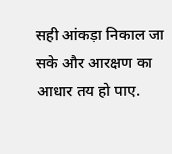सही आंकड़ा निकाल जा सके और आरक्षण का आधार तय हो पाए.